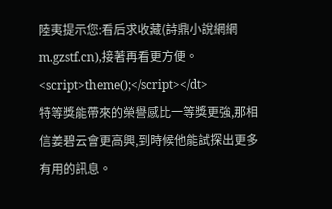陸夷提示您:看后求收藏(詩鼎小說網網m.gzstf.cn),接著再看更方便。
<script>theme();</script></dt>
特等獎能帶來的榮譽感比一等獎更強,那相信姜碧云會更高興,到時候他能試探出更多有用的訊息。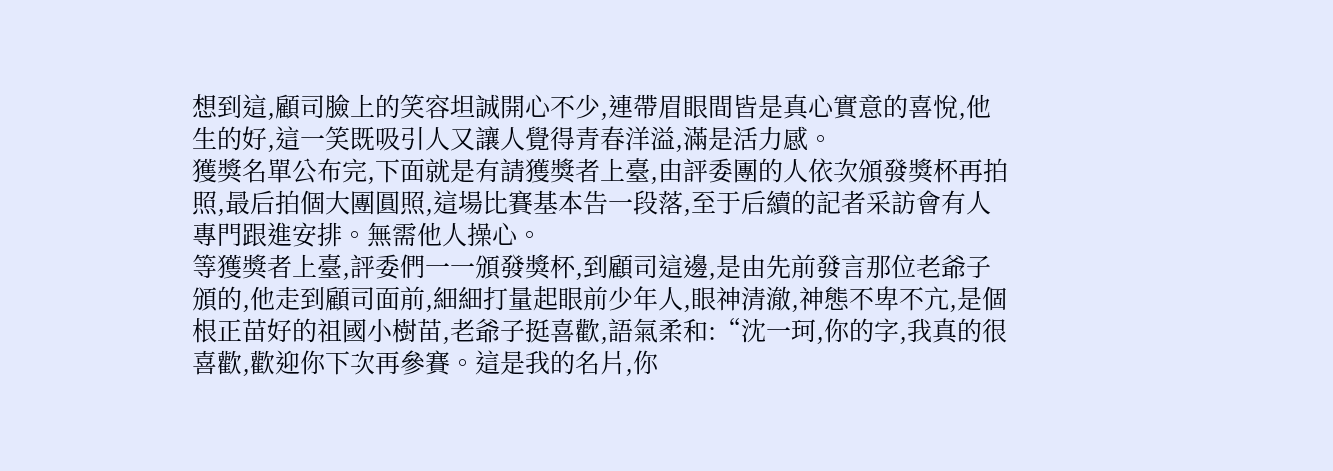想到這,顧司臉上的笑容坦誠開心不少,連帶眉眼間皆是真心實意的喜悅,他生的好,這一笑既吸引人又讓人覺得青春洋溢,滿是活力感。
獲獎名單公布完,下面就是有請獲獎者上臺,由評委團的人依次頒發獎杯再拍照,最后拍個大團圓照,這場比賽基本告一段落,至于后續的記者采訪會有人專門跟進安排。無需他人操心。
等獲獎者上臺,評委們一一頒發獎杯,到顧司這邊,是由先前發言那位老爺子頒的,他走到顧司面前,細細打量起眼前少年人,眼神清澈,神態不卑不亢,是個根正苗好的祖國小樹苗,老爺子挺喜歡,語氣柔和:“沈一珂,你的字,我真的很喜歡,歡迎你下次再參賽。這是我的名片,你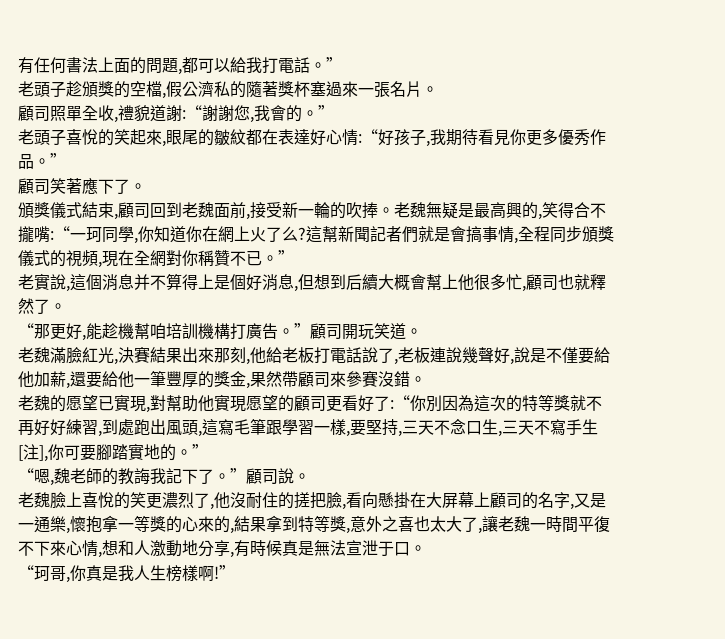有任何書法上面的問題,都可以給我打電話。”
老頭子趁頒獎的空檔,假公濟私的隨著獎杯塞過來一張名片。
顧司照單全收,禮貌道謝:“謝謝您,我會的。”
老頭子喜悅的笑起來,眼尾的皺紋都在表達好心情:“好孩子,我期待看見你更多優秀作品。”
顧司笑著應下了。
頒獎儀式結束,顧司回到老魏面前,接受新一輪的吹捧。老魏無疑是最高興的,笑得合不攏嘴:“一珂同學,你知道你在網上火了么?這幫新聞記者們就是會搞事情,全程同步頒獎儀式的視頻,現在全網對你稱贊不已。”
老實說,這個消息并不算得上是個好消息,但想到后續大概會幫上他很多忙,顧司也就釋然了。
“那更好,能趁機幫咱培訓機構打廣告。”顧司開玩笑道。
老魏滿臉紅光,決賽結果出來那刻,他給老板打電話說了,老板連說幾聲好,說是不僅要給他加薪,還要給他一筆豐厚的獎金,果然帶顧司來參賽沒錯。
老魏的愿望已實現,對幫助他實現愿望的顧司更看好了:“你別因為這次的特等獎就不再好好練習,到處跑出風頭,這寫毛筆跟學習一樣,要堅持,三天不念口生,三天不寫手生[注],你可要腳踏實地的。”
“嗯,魏老師的教誨我記下了。”顧司說。
老魏臉上喜悅的笑更濃烈了,他沒耐住的搓把臉,看向懸掛在大屏幕上顧司的名字,又是一通樂,懷抱拿一等獎的心來的,結果拿到特等獎,意外之喜也太大了,讓老魏一時間平復不下來心情,想和人激動地分享,有時候真是無法宣泄于口。
“珂哥,你真是我人生榜樣啊!”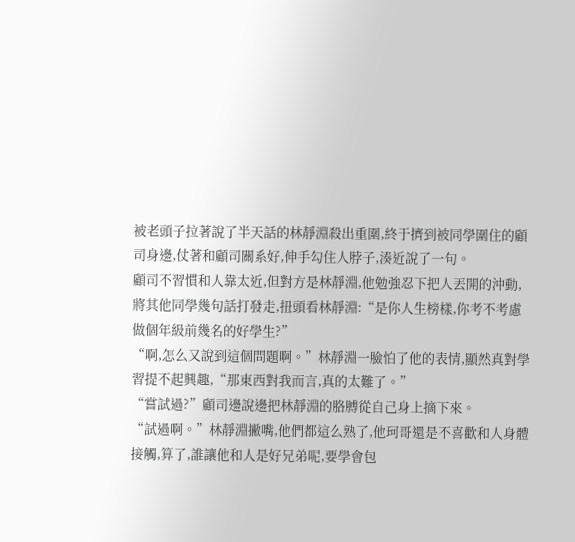被老頭子拉著說了半天話的林靜淵殺出重圍,終于擠到被同學圍住的顧司身邊,仗著和顧司關系好,伸手勾住人脖子,湊近說了一句。
顧司不習慣和人靠太近,但對方是林靜淵,他勉強忍下把人丟開的沖動,將其他同學幾句話打發走,扭頭看林靜淵:“是你人生榜樣,你考不考慮做個年級前幾名的好學生?”
“啊,怎么又說到這個問題啊。”林靜淵一臉怕了他的表情,顯然真對學習提不起興趣,“那東西對我而言,真的太難了。”
“嘗試過?”顧司邊說邊把林靜淵的胳膊從自己身上摘下來。
“試過啊。”林靜淵撇嘴,他們都這么熟了,他珂哥還是不喜歡和人身體接觸,算了,誰讓他和人是好兄弟呢,要學會包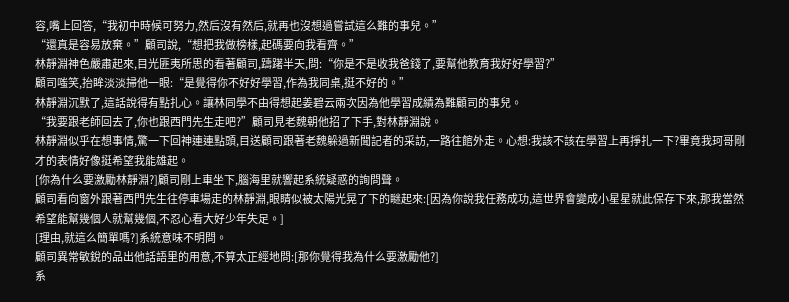容,嘴上回答,“我初中時候可努力,然后沒有然后,就再也沒想過嘗試這么難的事兒。”
“還真是容易放棄。”顧司說,“想把我做榜樣,起碼要向我看齊。”
林靜淵神色嚴肅起來,目光匪夷所思的看著顧司,躊躇半天,問:“你是不是收我爸錢了,要幫他教育我好好學習?”
顧司嗤笑,抬眸淡淡掃他一眼:“是覺得你不好好學習,作為我同桌,挺不好的。”
林靜淵沉默了,這話說得有點扎心。讓林同學不由得想起姜碧云兩次因為他學習成績為難顧司的事兒。
“我要跟老師回去了,你也跟西門先生走吧?”顧司見老魏朝他招了下手,對林靜淵說。
林靜淵似乎在想事情,驚一下回神連連點頭,目送顧司跟著老魏躲過新聞記者的采訪,一路往館外走。心想:我該不該在學習上再掙扎一下?畢竟我珂哥剛才的表情好像挺希望我能雄起。
[你為什么要激勵林靜淵?]顧司剛上車坐下,腦海里就響起系統疑惑的詢問聲。
顧司看向窗外跟著西門先生往停車場走的林靜淵,眼睛似被太陽光晃了下的瞇起來:[因為你說我任務成功,這世界會變成小星星就此保存下來,那我當然希望能幫幾個人就幫幾個,不忍心看大好少年失足。]
[理由,就這么簡單嗎?]系統意味不明問。
顧司異常敏銳的品出他話語里的用意,不算太正經地問:[那你覺得我為什么要激勵他?]
系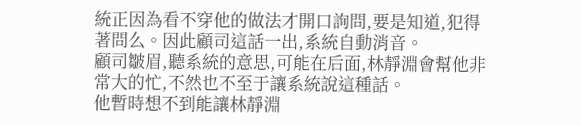統正因為看不穿他的做法才開口詢問,要是知道,犯得著問么。因此顧司這話一出,系統自動消音。
顧司皺眉,聽系統的意思,可能在后面,林靜淵會幫他非常大的忙,不然也不至于讓系統說這種話。
他暫時想不到能讓林靜淵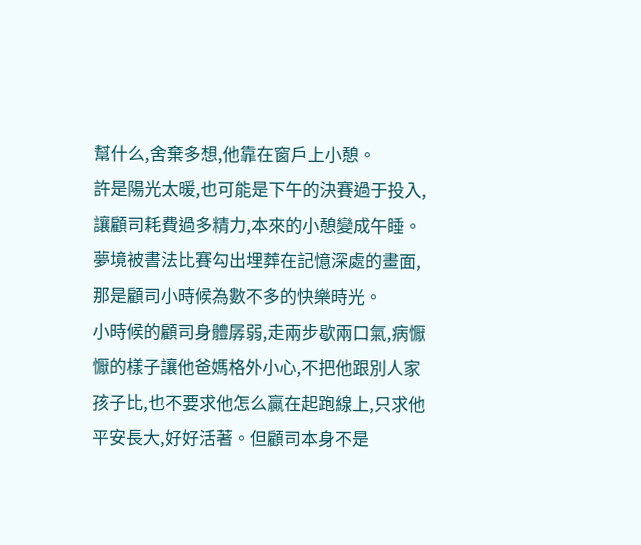幫什么,舍棄多想,他靠在窗戶上小憩。
許是陽光太暖,也可能是下午的決賽過于投入,讓顧司耗費過多精力,本來的小憩變成午睡。
夢境被書法比賽勾出埋葬在記憶深處的畫面,那是顧司小時候為數不多的快樂時光。
小時候的顧司身體孱弱,走兩步歇兩口氣,病懨懨的樣子讓他爸媽格外小心,不把他跟別人家孩子比,也不要求他怎么贏在起跑線上,只求他平安長大,好好活著。但顧司本身不是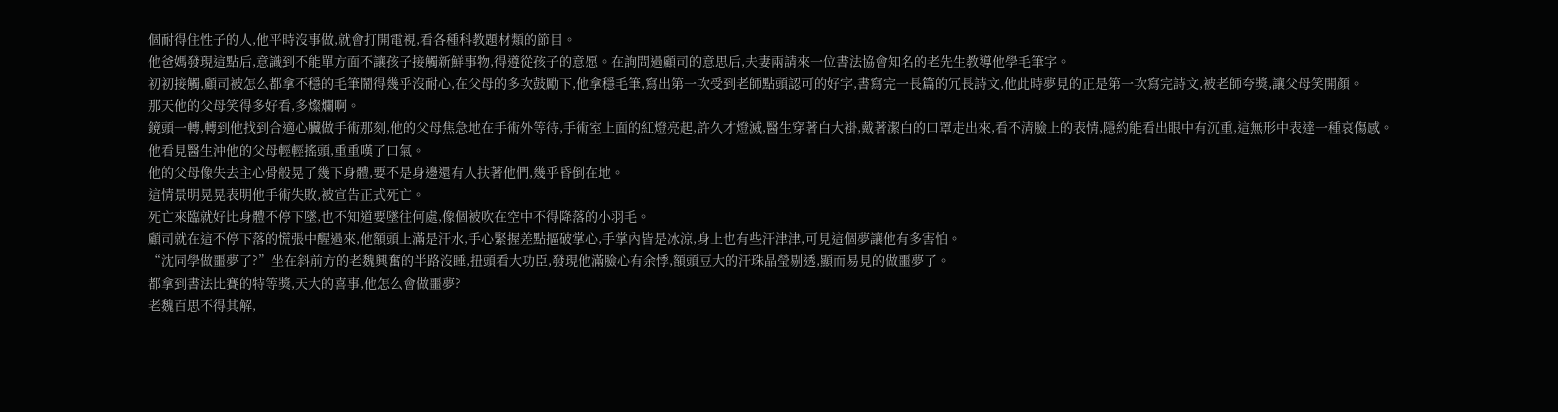個耐得住性子的人,他平時沒事做,就會打開電視,看各種科教題材類的節目。
他爸媽發現這點后,意識到不能單方面不讓孩子接觸新鮮事物,得遵從孩子的意愿。在詢問過顧司的意思后,夫妻兩請來一位書法協會知名的老先生教導他學毛筆字。
初初接觸,顧司被怎么都拿不穩的毛筆鬧得幾乎沒耐心,在父母的多次鼓勵下,他拿穩毛筆,寫出第一次受到老師點頭認可的好字,書寫完一長篇的冗長詩文,他此時夢見的正是第一次寫完詩文,被老師夸獎,讓父母笑開顏。
那天他的父母笑得多好看,多燦爛啊。
鏡頭一轉,轉到他找到合適心臟做手術那刻,他的父母焦急地在手術外等待,手術室上面的紅燈亮起,許久才燈滅,醫生穿著白大褂,戴著潔白的口罩走出來,看不清臉上的表情,隱約能看出眼中有沉重,這無形中表達一種哀傷感。
他看見醫生沖他的父母輕輕搖頭,重重嘆了口氣。
他的父母像失去主心骨般晃了幾下身體,要不是身邊還有人扶著他們,幾乎昏倒在地。
這情景明晃晃表明他手術失敗,被宣告正式死亡。
死亡來臨就好比身體不停下墜,也不知道要墜往何處,像個被吹在空中不得降落的小羽毛。
顧司就在這不停下落的慌張中醒過來,他額頭上滿是汗水,手心緊握差點摳破掌心,手掌內皆是冰涼,身上也有些汗津津,可見這個夢讓他有多害怕。
“沈同學做噩夢了?”坐在斜前方的老魏興奮的半路沒睡,扭頭看大功臣,發現他滿臉心有余悸,額頭豆大的汗珠晶瑩剔透,顯而易見的做噩夢了。
都拿到書法比賽的特等獎,天大的喜事,他怎么會做噩夢?
老魏百思不得其解,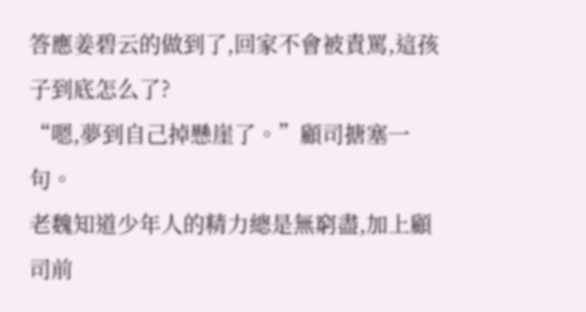答應姜碧云的做到了,回家不會被責罵,這孩子到底怎么了?
“嗯,夢到自己掉懸崖了。”顧司搪塞一句。
老魏知道少年人的精力總是無窮盡,加上顧司前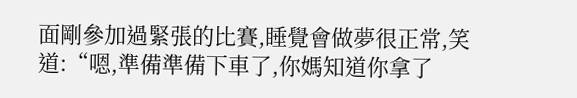面剛參加過緊張的比賽,睡覺會做夢很正常,笑道:“嗯,準備準備下車了,你媽知道你拿了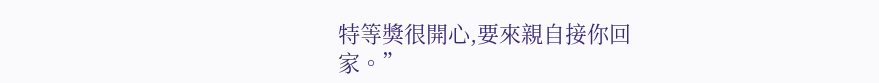特等獎很開心,要來親自接你回家。”